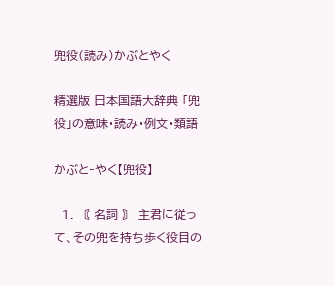兜役(読み)かぶとやく

精選版 日本国語大辞典 「兜役」の意味・読み・例文・類語

かぶと‐やく【兜役】

  1. 〘 名詞 〙 主君に従って、その兜を持ち歩く役目の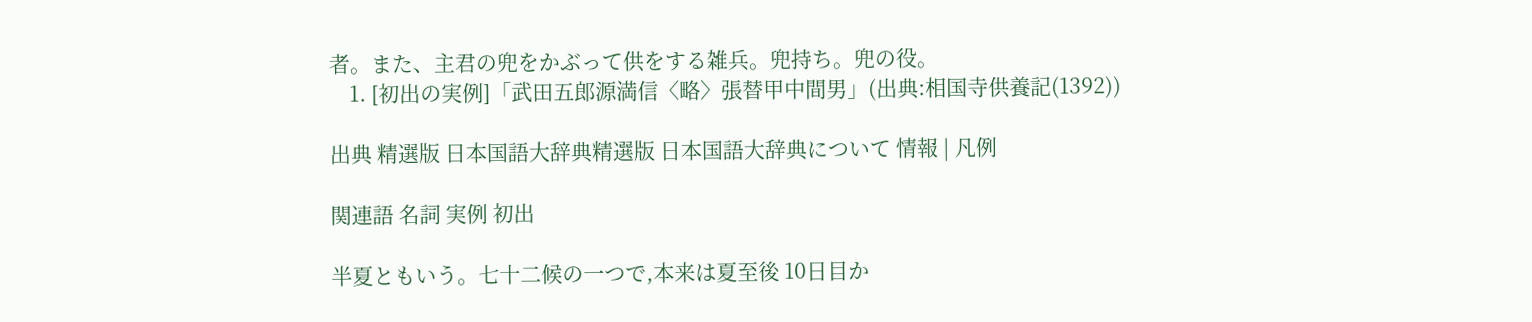者。また、主君の兜をかぶって供をする雑兵。兜持ち。兜の役。
    1. [初出の実例]「武田五郎源満信〈略〉張替甲中間男」(出典:相国寺供養記(1392))

出典 精選版 日本国語大辞典精選版 日本国語大辞典について 情報 | 凡例

関連語 名詞 実例 初出

半夏ともいう。七十二候の一つで,本来は夏至後 10日目か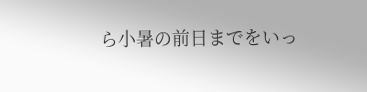ら小暑の前日までをいっ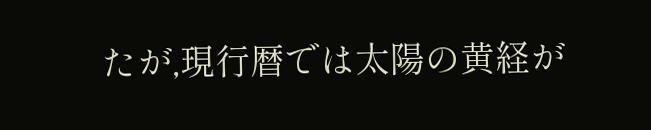たが,現行暦では太陽の黄経が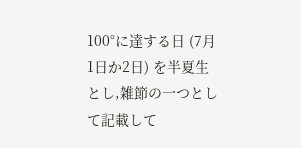100°に達する日 (7月1日か2日) を半夏生とし,雑節の一つとして記載して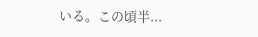いる。この頃半...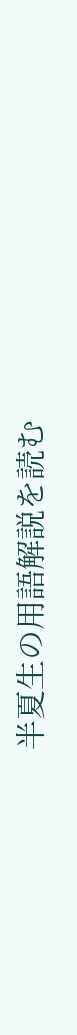半夏生の用語解説を読む